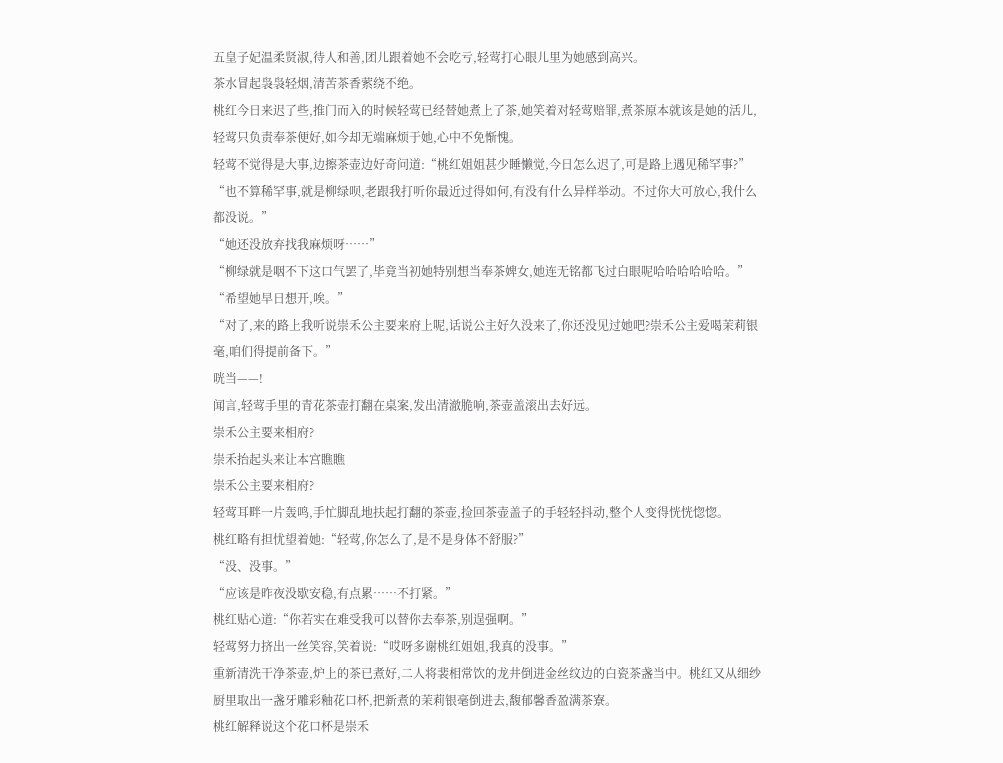五皇子妃温柔贤淑,待人和善,团儿跟着她不会吃亏,轻莺打心眼儿里为她感到高兴。
茶水冒起袅袅轻烟,清苦茶香萦绕不绝。
桃红今日来迟了些,推门而入的时候轻莺已经替她煮上了茶,她笑着对轻莺赔罪,煮茶原本就该是她的活儿,轻莺只负责奉茶便好,如今却无端麻烦于她,心中不免惭愧。
轻莺不觉得是大事,边擦茶壶边好奇问道:“桃红姐姐甚少睡懒觉,今日怎么迟了,可是路上遇见稀罕事?”
“也不算稀罕事,就是柳绿呗,老跟我打听你最近过得如何,有没有什么异样举动。不过你大可放心,我什么都没说。”
“她还没放弃找我麻烦呀……”
“柳绿就是咽不下这口气罢了,毕竟当初她特别想当奉茶婢女,她连无铭都飞过白眼呢哈哈哈哈哈哈。”
“希望她早日想开,唉。”
“对了,来的路上我听说崇禾公主要来府上呢,话说公主好久没来了,你还没见过她吧?崇禾公主爱喝茉莉银毫,咱们得提前备下。”
咣当——!
闻言,轻莺手里的青花茶壶打翻在桌案,发出清澈脆响,茶壶盖滚出去好远。
崇禾公主要来相府?
崇禾抬起头来让本宫瞧瞧
崇禾公主要来相府?
轻莺耳畔一片轰鸣,手忙脚乱地扶起打翻的茶壶,捡回茶壶盖子的手轻轻抖动,整个人变得恍恍惚惚。
桃红略有担忧望着她:“轻莺,你怎么了,是不是身体不舒服?”
“没、没事。”
“应该是昨夜没歇安稳,有点累……不打紧。”
桃红贴心道:“你若实在难受我可以替你去奉茶,别逞强啊。”
轻莺努力挤出一丝笑容,笑着说:“哎呀多谢桃红姐姐,我真的没事。”
重新清洗干净茶壶,炉上的茶已煮好,二人将裴相常饮的龙井倒进金丝纹边的白瓷茶盏当中。桃红又从细纱厨里取出一盏牙雕彩釉花口杯,把新煮的茉莉银毫倒进去,馥郁馨香盈满茶寮。
桃红解释说这个花口杯是崇禾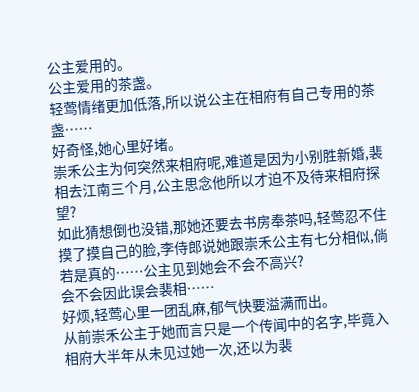公主爱用的。
公主爱用的茶盏。
轻莺情绪更加低落,所以说公主在相府有自己专用的茶盏……
好奇怪,她心里好堵。
崇禾公主为何突然来相府呢,难道是因为小别胜新婚,裴相去江南三个月,公主思念他所以才迫不及待来相府探望?
如此猜想倒也没错,那她还要去书房奉茶吗,轻莺忍不住摸了摸自己的脸,李侍郎说她跟崇禾公主有七分相似,倘若是真的……公主见到她会不会不高兴?
会不会因此误会裴相……
好烦,轻莺心里一团乱麻,郁气快要溢满而出。
从前崇禾公主于她而言只是一个传闻中的名字,毕竟入相府大半年从未见过她一次,还以为裴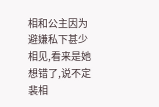相和公主因为避嫌私下甚少相见,看来是她想错了,说不定裴相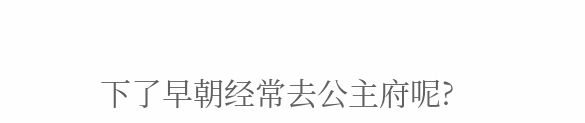下了早朝经常去公主府呢?